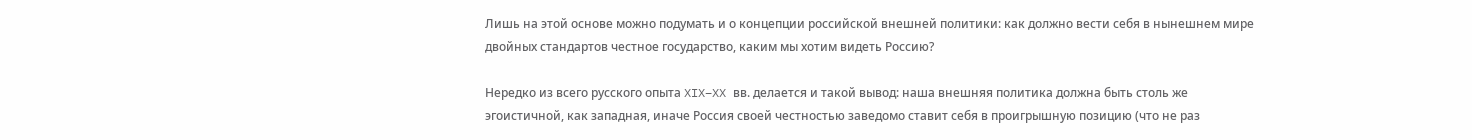Лишь на этой основе можно подумать и о концепции российской внешней политики: как должно вести себя в нынешнем мире двойных стандартов честное государство, каким мы хотим видеть Россию?

Нередко из всего русского опыта XIX–XX вв. делается и такой вывод: наша внешняя политика должна быть столь же эгоистичной, как западная, иначе Россия своей честностью заведомо ставит себя в проигрышную позицию (что не раз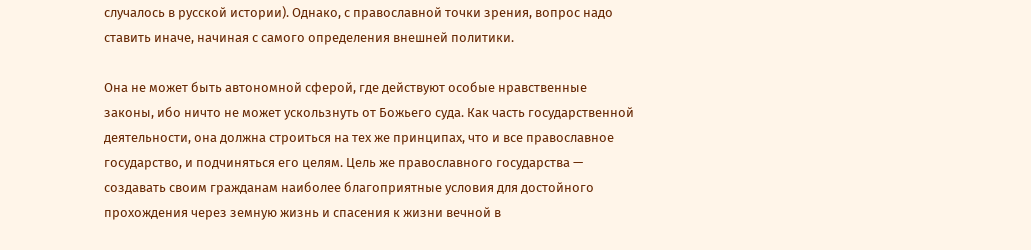случалось в русской истории). Однако, с православной точки зрения, вопрос надо ставить иначе, начиная с самого определения внешней политики.

Она не может быть автономной сферой, где действуют особые нравственные законы, ибо ничто не может ускользнуть от Божьего суда. Как часть государственной деятельности, она должна строиться на тех же принципах, что и все православное государство, и подчиняться его целям. Цель же православного государства — создавать своим гражданам наиболее благоприятные условия для достойного прохождения через земную жизнь и спасения к жизни вечной в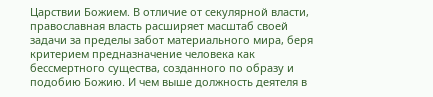Царствии Божием. В отличие от секулярной власти, православная власть расширяет масштаб своей задачи за пределы забот материального мира, беря критерием предназначение человека как бессмертного существа, созданного по образу и подобию Божию. И чем выше должность деятеля в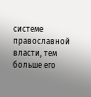системе православной власти, тем больше его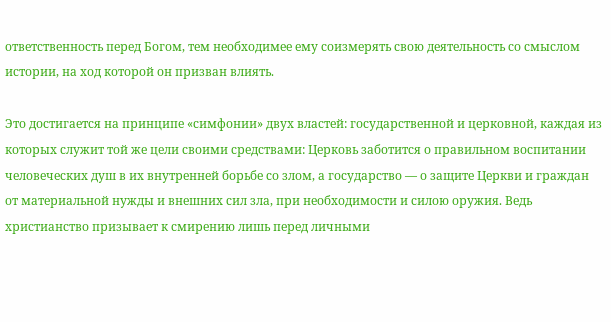ответственность перед Богом, тем необходимее ему соизмерять свою деятельность со смыслом истории, на ход которой он призван влиять.

Это достигается на принципе «симфонии» двух властей: государственной и церковной, каждая из которых служит той же цели своими средствами: Церковь заботится о правильном воспитании человеческих душ в их внутренней борьбе со злом, а государство — о защите Церкви и граждан от материальной нужды и внешних сил зла, при необходимости и силою оружия. Ведь христианство призывает к смирению лишь перед личными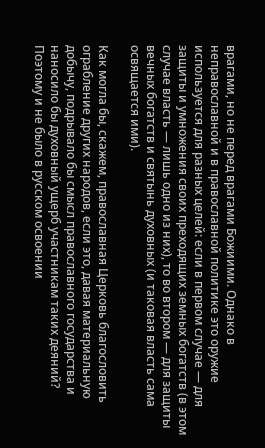врагами, но не перед врагами Божиими. Однако в неправославной и в православной политике это оружие используется для разных целей: если в первом случае — для защиты и умножения своих преходящих земных богатств (в этом случае власть — лишь одно из них), то во втором — для защиты вечных богатств и святынь духовных (и таковая власть сама освящается ими).

Как могла бы, скажем, православная Церковь благословить ограбление других народов, если это, давая материальную добычу, подрывало бы смысл православного государства и наносило бы духовный ущерб участникам таких деяний? Поэтому и не было в русском освоении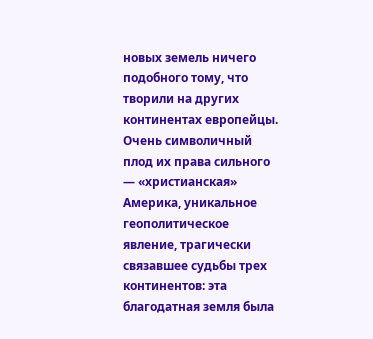новых земель ничего подобного тому, что творили на других континентах европейцы. Очень символичный плод их права сильного — «христианская» Америка, уникальное геополитическое явление, трагически связавшее судьбы трех континентов: эта благодатная земля была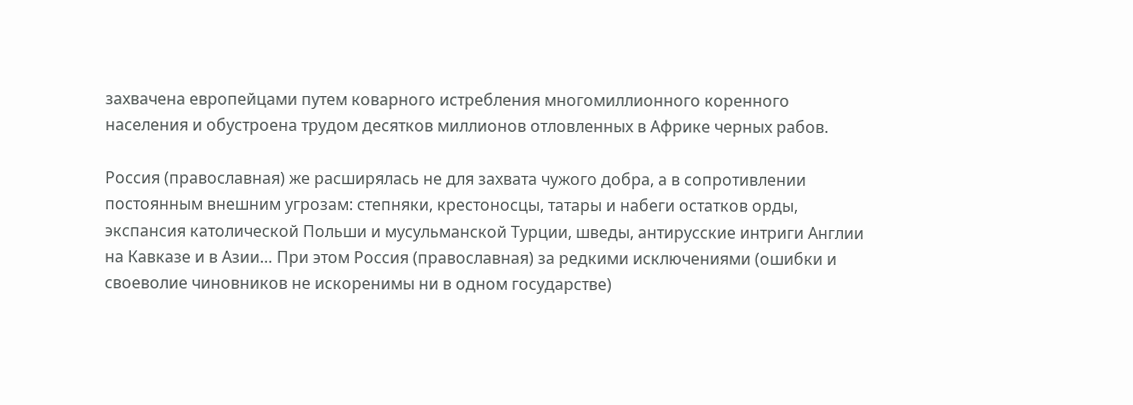захвачена европейцами путем коварного истребления многомиллионного коренного населения и обустроена трудом десятков миллионов отловленных в Африке черных рабов.

Россия (православная) же расширялась не для захвата чужого добра, а в сопротивлении постоянным внешним угрозам: степняки, крестоносцы, татары и набеги остатков орды, экспансия католической Польши и мусульманской Турции, шведы, антирусские интриги Англии на Кавказе и в Азии… При этом Россия (православная) за редкими исключениями (ошибки и своеволие чиновников не искоренимы ни в одном государстве)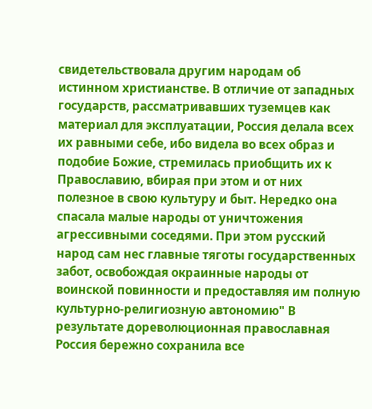свидетельствовала другим народам об истинном христианстве. В отличие от западных государств, рассматривавших туземцев как материал для эксплуатации, Россия делала всех их равными себе, ибо видела во всех образ и подобие Божие, стремилась приобщить их к Православию, вбирая при этом и от них полезное в свою культуру и быт. Нередко она спасала малые народы от уничтожения агрессивными соседями. При этом русский народ сам нес главные тяготы государственных забот, освобождая окраинные народы от воинской повинности и предоставляя им полную культурно-религиозную автономию" В результате дореволюционная православная Россия бережно сохранила все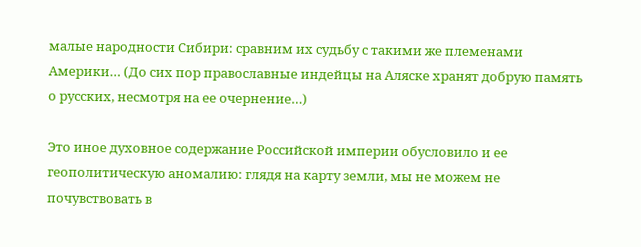малые народности Сибири: сравним их судьбу с такими же племенами Америки… (До сих пор православные индейцы на Аляске хранят добрую память о русских, несмотря на ее очернение…)

Это иное духовное содержание Российской империи обусловило и ее геополитическую аномалию: глядя на карту земли, мы не можем не почувствовать в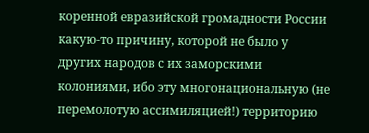коренной евразийской громадности России какую-то причину, которой не было у других народов с их заморскими колониями, ибо эту многонациональную (не перемолотую ассимиляцией!) территорию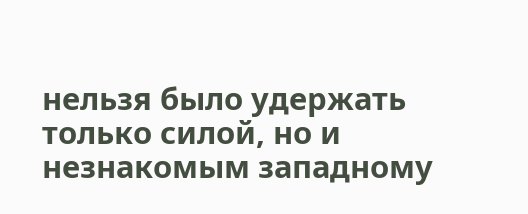нельзя было удержать только силой, но и незнакомым западному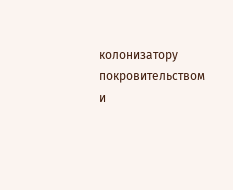колонизатору покровительством и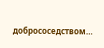добрососедством…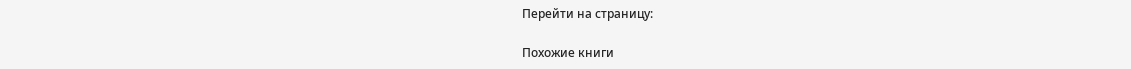Перейти на страницу:

Похожие книги